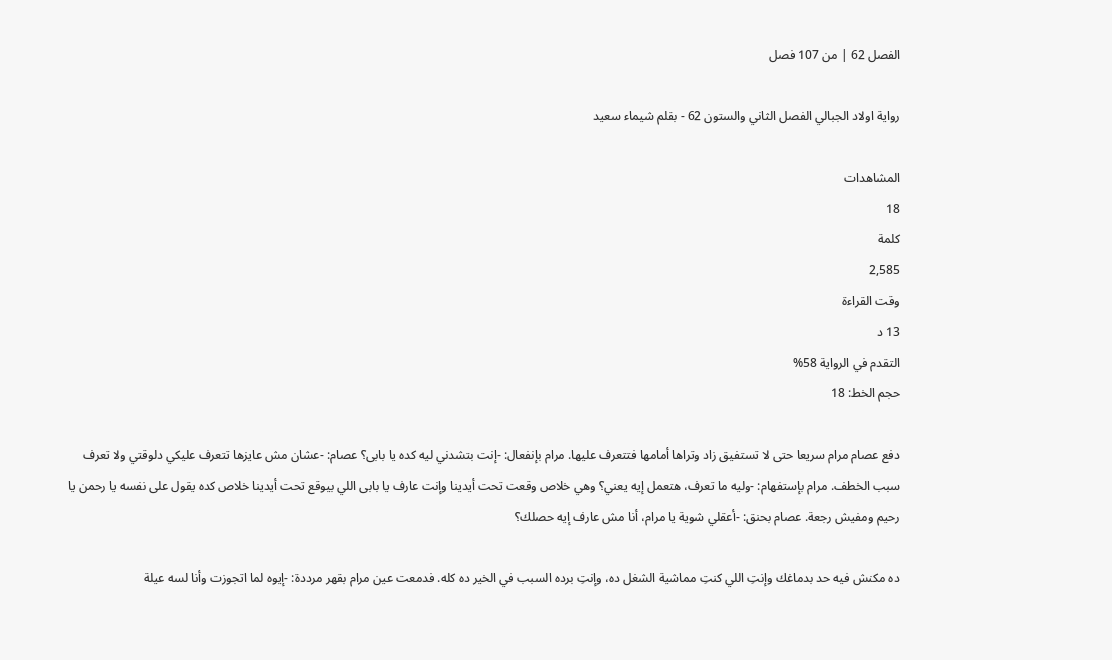الفصل 62 | من 107 فصل

رواية اولاد الجبالي الفصل الثاني والستون 62 - بقلم شيماء سعيد

المشاهدات
18
كلمة
2,585
وقت القراءة
13 د
التقدم في الرواية 58%
حجم الخط: 18

دفع عصام مرام سريعا حتى لا تستفيق زاد وتراها أمامها فتتعرف عليها. مرام بإنفعال: -إنت بتشدني ليه كده يا بابى؟ عصام: -عشان مش عايزها تتعرف عليكي دلوقتي ولا تعرف سبب الخطف. مرام بإستفهام: -وليه ما تعرف، هتعمل إيه يعني؟ وهي خلاص وقعت تحت أيدينا وإنت عارف يا بابى اللي بيوقع تحت أيدينا خلاص كده يقول على نفسه يا رحمن يا رحيم ومفيش رجعة. عصام بحنق: -أعقلي شوية يا مرام، أنا مش عارف إيه حصلك؟

ده مكنش فيه حد بدماغك وإنتِ اللي كنتِ مماشية الشغل ده، وإنتِ برده السبب في الخير ده كله. فدمعت عين مرام بقهر مرددة: -إيوه لما اتجوزت وأنا لسه عيلة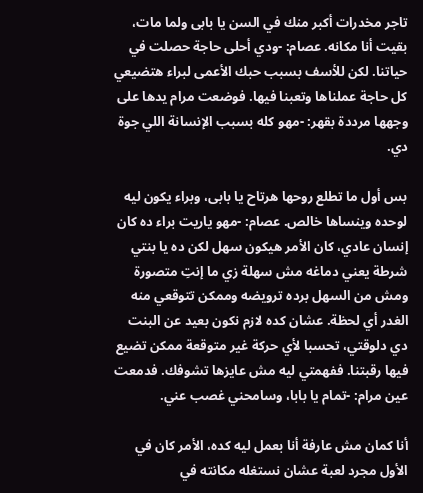تاجر مخدرات أكبر منك في السن يا بابى ولما مات، بقيت أنا مكانه. عصام: -ودي أحلى حاجة حصلت في حياتنا. لكن للأسف بسبب حبك الأعمى لبراء هتضيعي كل حاجة عملناها وتعبنا فيها. فوضعت مرام يدها على وجهها مرددة بقهر: -مهو كله بسبب الإنسانة اللي جوة دي.

بس أول ما تطلع روحها هرتاح يا بابى، وبراء يكون ليه لوحده وينساها خالص. عصام: -مهو ياريت براء ده كان إنسان عادي، كان الأمر هيكون سهل لكن ده يا بنتي شرطة يعني دماغه مش سهلة زي ما إنتِ متصورة ومش من السهل برده ترويضه وممكن تتوقعي منه الغدر أي لحظة. عشان كده لازم نكون بعيد عن البنت دي دلوقتي، تحسبا لأي حركة غير متوقعة ممكن تضيع فيها رقبتنا. ففهمتي ليه مش عايزها تشوفك. فدمعت عين مرام: -تمام يا بابا، وسامحني غصب عني.

أنا كمان مش عارفة أنا بعمل ليه كده، الأمر كان في الأول مجرد لعبة عشان نستغله مكانته في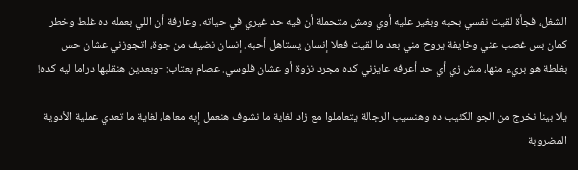الشغل، فجأة لقيت نفسي بحبه وبغير عليه أوي ومش متحملة أن فيه حد غيري في حياته. وعارفة أن اللي بعمله ده غلط وخطر كمان بس غصب عني وخايفة يروح مني بعد ما لقيت فعلا إنسان يستاهل أحبه. إنسان نضيف من جوة، اتجوزني عشان حس بغلطة هو بريء منها، مش زي أي حد أعرفه عايزني كده مجرد نزوة أو عشان فلوسي. عصام بعتاب: -وبعدين هنقلبها دراما ليه كده!

يلا بينا نخرج من الجو الكئيب ده وهنسيب الرجالة يتعاملوا مع زاد لغاية ما نشوف هنعمل إيه معاها، لغاية ما تعدي عملية الأدوية المضروبة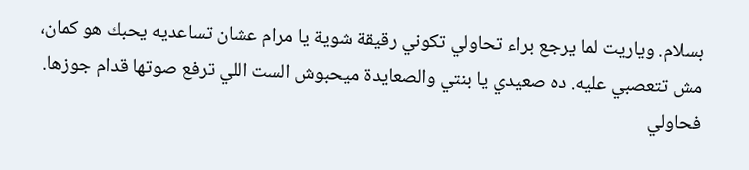بسلام. وياريت لما يرجع براء تحاولي تكوني رقيقة شوية يا مرام عشان تساعديه يحبك هو كمان، مش تتعصبي عليه. ده صعيدي يا بنتي والصعايدة ميحبوش الست اللي ترفع صوتها قدام جوزها. فحاولي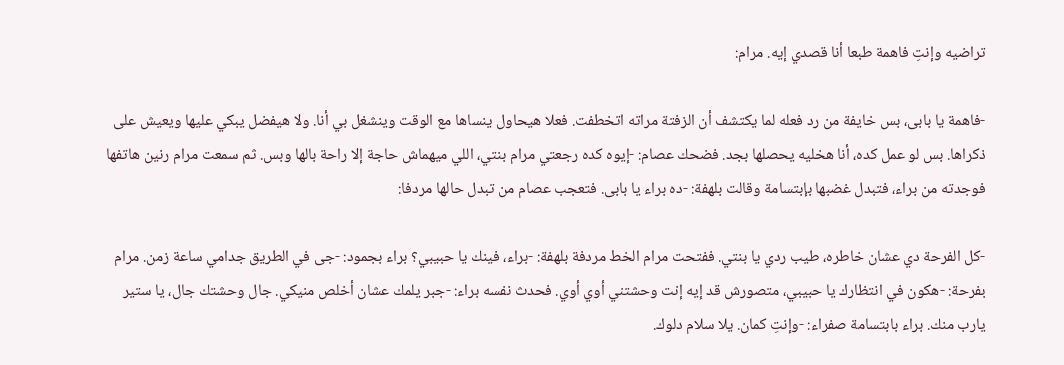تراضيه وإنتِ فاهمة طبعا أنا قصدي إيه. مرام:

-فاهمة يا بابى، بس خايفة من رد فعله لما يكتشف أن الزفتة مراته اتخطفت. فعلا هيحاول ينساها مع الوقت وينشغل بي أنا. ولا هيفضل يبكي عليها ويعيش على ذكراها. بس لو عمل كده، أنا هخليه يحصلها بجد. فضحك عصام: -إيوه كده رجعتي مرام بنتي، اللي ميهماش حاجة إلا راحة بالها وبس. ثم سمعت مرام رنين هاتفها فوجدته من براء، فتبدل غضبها بإبتسامة وقالت بلهفة: -ده براء يا بابى. فتعجب عصام من تبدل حالها مردفا:

-كل الفرحة دي عشان خاطره، طيب ردي يا بنتي. ففتحت مرام الخط مردفة بلهفة: -براء، فينك يا حبيبي؟ براء بجمود: -جى في الطريق جدامي ساعة زمن. مرام بفرحة: -هكون في انتظارك يا حبيبي، متصورش قد إيه إنت وحشتني أوي أوي. فحدث نفسه براء: -جبر يلمك عشان أخلص منيكي. جال وحشتك جال، يا ستير يارب منك. براء بابتسامة صفراء: -وإنتِ كمان. يلا سلام دلوك.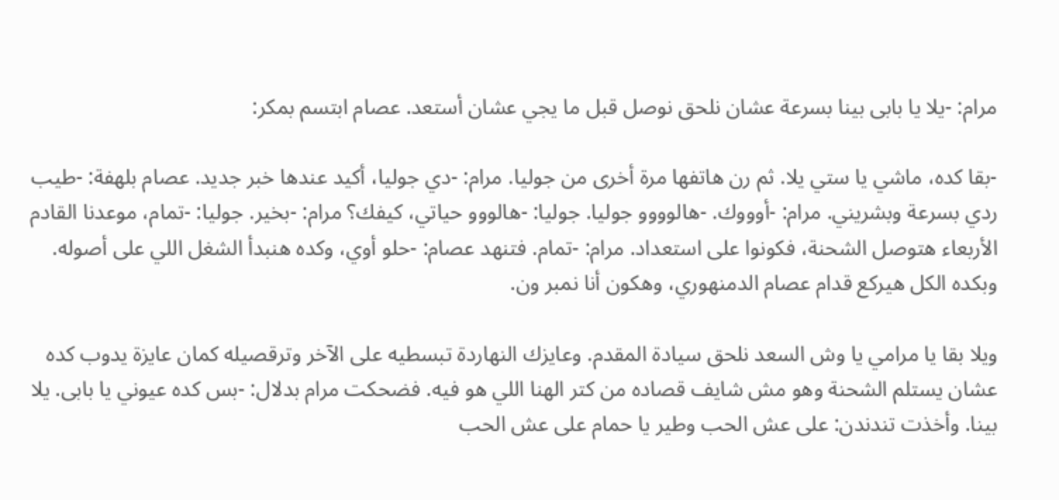مرام: -يلا يا بابى بينا بسرعة عشان نلحق نوصل قبل ما يجي عشان أستعد. عصام ابتسم بمكر:

-بقا كده، ماشي يا ستي يلا. ثم رن هاتفها مرة أخرى من جوليا. مرام: -دي جوليا، أكيد عندها خبر جديد. عصام بلهفة: -طيب ردي بسرعة وبشريني. مرام: -أوووك. -هالوووو جوليا. جوليا: -هالووو حياتي، كيفك؟ مرام: -بخير. جوليا: -تمام، موعدنا القادم الأربعاء هتوصل الشحنة، فكونوا على استعداد. مرام: -تمام. فتنهد عصام: -حلو أوي، وكده هنبدأ الشغل اللي على أصوله. وبكده الكل هيركع قدام عصام الدمنهوري، وهكون أنا نمبر ون.

ويلا بقا يا مرامي يا وش السعد نلحق سيادة المقدم. وعايزك النهاردة تبسطيه على الآخر وترقصيله كمان عايزة يدوب كده عشان يستلم الشحنة وهو مش شايف قصاده من كتر الهنا اللي هو فيه. فضحكت مرام بدلال: -بس كده عيوني يا بابى. يلا بينا. وأخذت تندندن: على عش الحب وطير يا حمام على عش الحب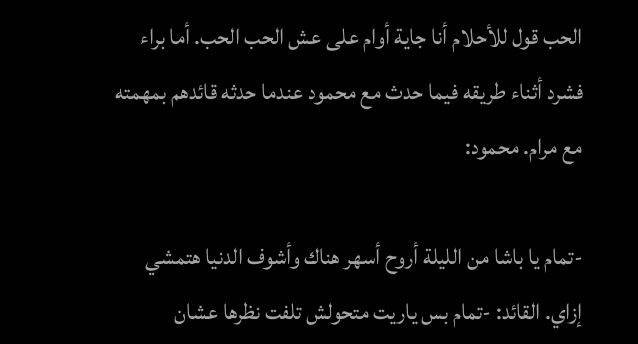الحب قول للأحلام أنا جاية أوام على عش الحب الحب. أما براء فشرد أثناء طريقه فيما حدث مع محمود عندما حدثه قائدهم بمهمته مع مرام. محمود:

-تمام يا باشا من الليلة أروح أسهر هناك وأشوف الدنيا هتمشي إزاي. القائد: -تمام بس ياريت متحولش تلفت نظرها عشان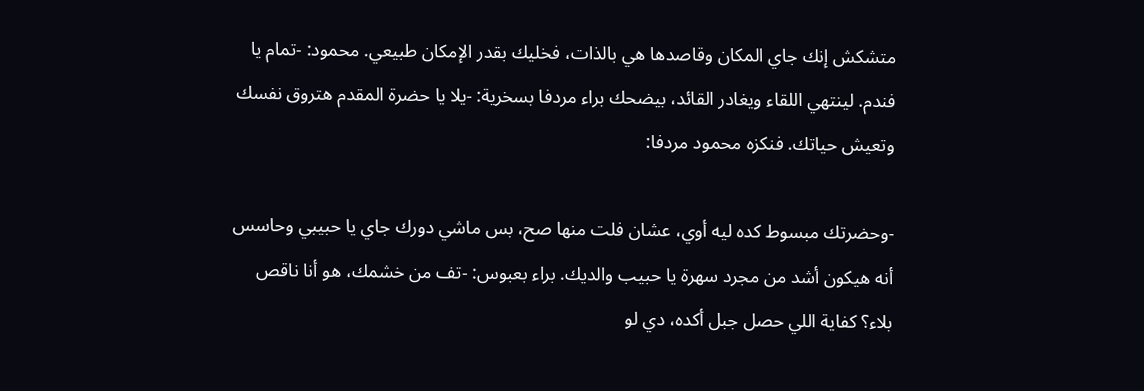متشكش إنك جاي المكان وقاصدها هي بالذات، فخليك بقدر الإمكان طبيعي. محمود: -تمام يا فندم. لينتهي اللقاء ويغادر القائد، بيضحك براء مردفا بسخرية: -يلا يا حضرة المقدم هتروق نفسك وتعيش حياتك. فنكزه محمود مردفا:

-وحضرتك مبسوط كده ليه أوي، عشان فلت منها صح، بس ماشي دورك جاي يا حبيبي وحاسس أنه هيكون أشد من مجرد سهرة يا حبيب والديك. براء بعبوس: -تف من خشمك، هو أنا ناقص بلاء؟ كفاية اللي حصل جبل أكده، دي لو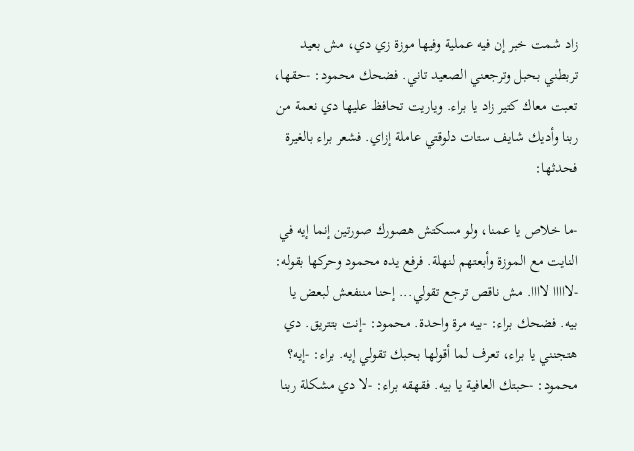زاد شمت خبر إن فيه عملية وفيها موزة زي دي، مش بعيد تربطني بحبل وترجعني الصعيد تاني. فضحك محمود: -حقها، تعبت معاك كتير زاد يا براء. وياريت تحافظ عليها دي نعمة من ربنا وأديك شايف ستات دلوقتي عاملة إزاي. فشعر براء بالغيرة فحدثها:

-ما خلاص يا عمنا، ولو مسكتش هصورك صورتين إنما إيه في النايت مع الموزة وأبعتهم لنهلة. فرفع يده محمود وحركها بقوله: -لااااا لاااا. مش ناقص ترجع تقولي... إحنا مننفعش لبعض يا بيه. فضحك براء: -بيه مرة واحدة. محمود: -إنت بتتريق. دي هتجنني يا براء، تعرف لما أقولها بحبك تقولي إيه. براء: -إيه؟ محمود: -حبتك العافية يا بيه. فقهقه براء: -لا دي مشكلة ربنا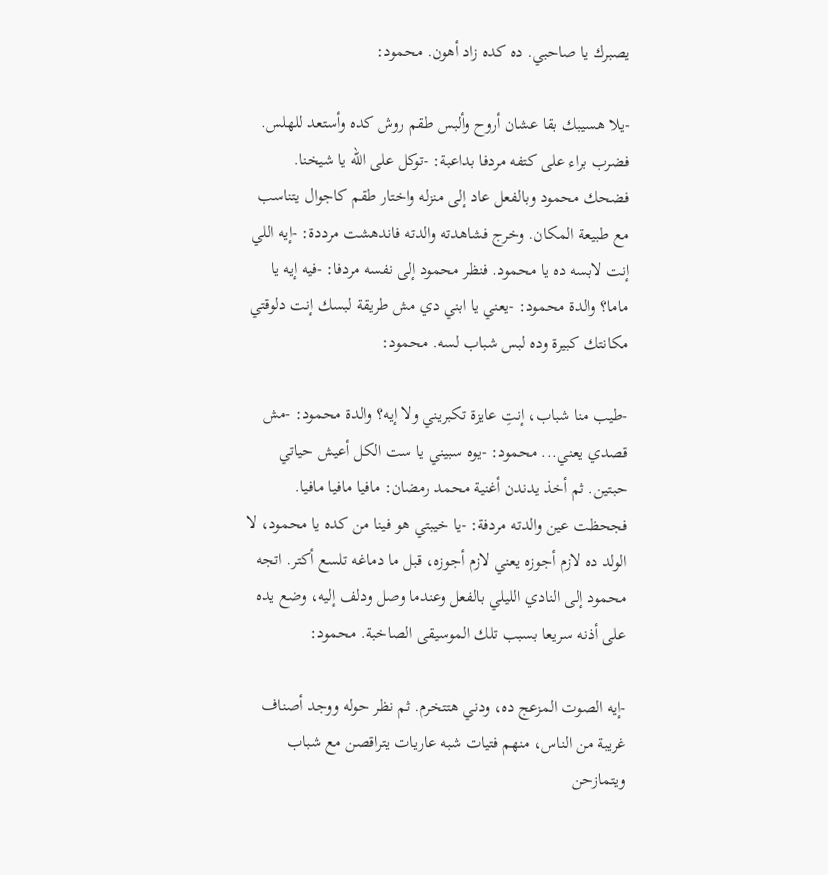يصبرك يا صاحبي. ده كده زاد أهون. محمود:

-يلا هسيبك بقا عشان أروح وألبس طقم روش كده وأستعد للهلس. فضرب براء على كتفه مردفا بداعبة: -توكل على الله يا شيخنا. فضحك محمود وبالفعل عاد إلى منزله واختار طقم كاجوال يتناسب مع طبيعة المكان. وخرج فشاهدته والدته فاندهشت مرددة: -إيه اللي إنت لابسه ده يا محمود. فنظر محمود إلى نفسه مردفا: -فيه إيه يا ماما؟ والدة محمود: -يعني يا ابني دي مش طريقة لبسك إنت دلوقتي مكانتك كبيرة وده لبس شباب لسه. محمود:

-طيب منا شباب، إنتِ عايزة تكبريني ولا إيه؟ والدة محمود: -مش قصدي يعني... محمود: -يوه سبيني يا ست الكل أعيش حياتي حبتين. ثم أخذ يدندن أغنية محمد رمضان: مافيا مافيا مافيا. فجحظت عين والدته مردفة: -يا خيبتي هو فينا من كده يا محمود، لا الولد ده لازم أجوزه يعني لازم أجوزه، قبل ما دماغه تلسع أكتر. اتجه محمود إلى النادي الليلي بالفعل وعندما وصل ودلف إليه، وضع يده على أذنه سريعا بسبب تلك الموسيقى الصاخبة. محمود:

-إيه الصوت المزعج ده، ودني هتتخرم. ثم نظر حوله ووجد أصناف غريبة من الناس، منهم فتيات شبه عاريات يتراقصن مع شباب ويتمازحن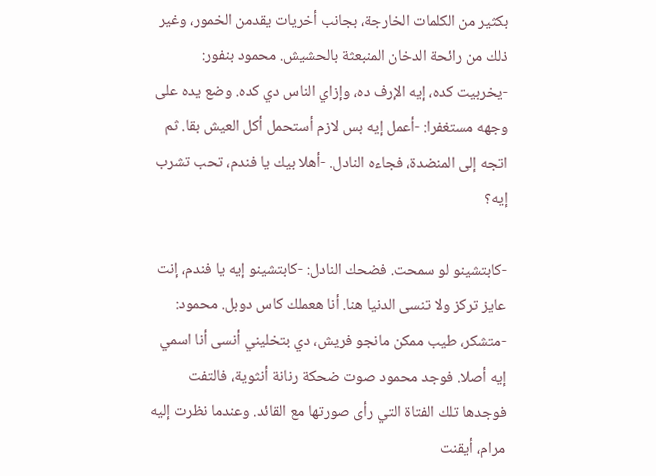بكثير من الكلمات الخارجة، بجانب أخريات يقدمن الخمور، وغير ذلك من رائحة الدخان المنبعثة بالحشيش. محمود بنفور: -يخربيت كده، إيه الإرف ده، وإزاي الناس دي كده. وضع يده على وجهه مستغفرا: -أعمل إيه بس لازم أستحمل أكل العيش بقا. ثم اتجه إلى المنضدة، فجاءه النادل. -أهلا بيك يا فندم، تحب تشرب إيه؟

-كابتشينو لو سمحت. فضحك النادل: -كابتشينو إيه يا فندم، إنت عايز تركز ولا تنسى الدنيا هنا. أنا هعملك كاس دوبل. محمود: -متشكر، طيب ممكن مانجو فريش، دي بتخليني أنسى أنا اسمي إيه أصلا. فوجد محمود صوت ضحكة رنانة أنثوية، فالتفت فوجدها تلك الفتاة التي رأى صورتها مع القائد. وعندما نظرت إليه مرام، أيقنت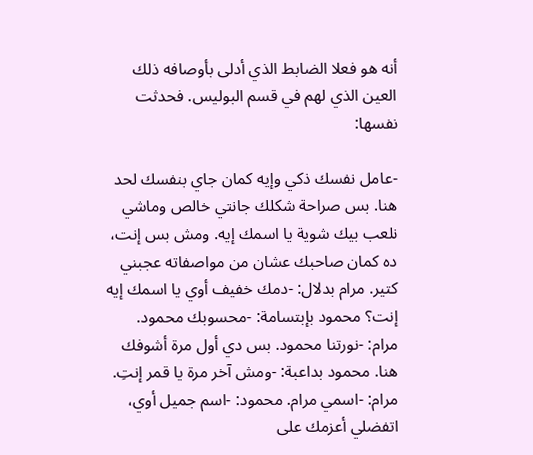أنه هو فعلا الضابط الذي أدلى بأوصافه ذلك العين الذي لهم في قسم البوليس. فحدثت نفسها:

-عامل نفسك ذكي وإيه كمان جاي بنفسك لحد هنا. بس صراحة شكلك جانتي خالص وماشي نلعب بيك شوية يا اسمك إيه. ومش بس إنت، ده كمان صاحبك عشان من مواصفاته عجبني كتير. مرام بدلال: -دمك خفيف أوي يا اسمك إيه إنت؟ محمود بإبتسامة: -محسوبك محمود. مرام: -نورتنا محمود. بس دي أول مرة أشوفك هنا. محمود بداعبة: -ومش آخر مرة يا قمر إنتِ. مرام: -اسمي مرام. محمود: -اسم جميل أوي، اتفضلي أعزمك على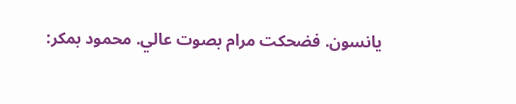يانسون. فضحكت مرام بصوت عالي. محمود بمكر: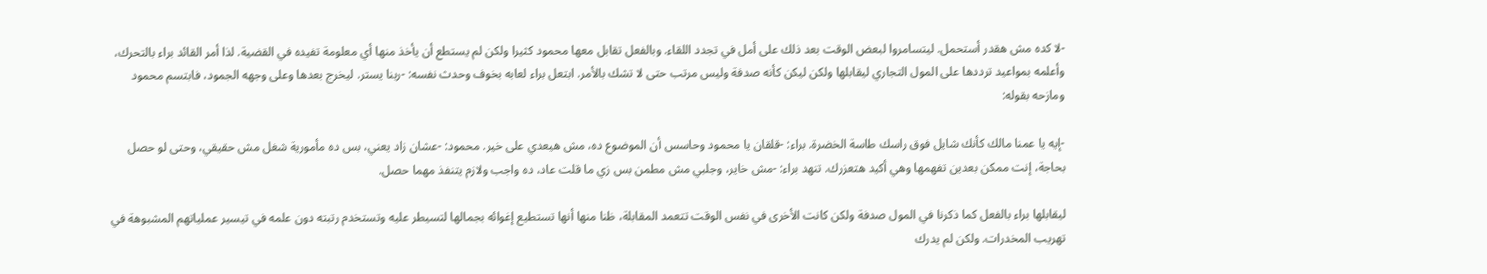-لا كده مش هقدر أستحمل. ليتسامروا لبعض الوقت بعد ذلك على أمل في تجدد اللقاء. وبالفعل تقابل معها محمود كثيرا ولكن لم يستطع أن يأخذ منها أي معلومة تفيده في القضية. لذا أمر القائد براء بالتحرك، وأعلمه بمواعيد ترددها على المول التجاري ليقابلها ولكن ليكن كأنه صدفة وليس مرتب حتى لا تشك بالأمر. ابتعل براء لعابه بخوف وحدث نفسه: -ربنا يستر. ليخرج بعدها وعلى وجهه الجمود، فابتسم محمود ومازحه بقوله:

-إيه يا عمنا مالك كأنك شايل فوق راسك طاسة الخضرة. براء: -قلقان يا محمود وحاسس أن الموضوع ده، مش هيعدي على خير. محمود: -عشان زاد يعني، بس ده مأمورية شغل مش حقيقي، وحتى لو حصل بحاجة، إنت ممكن بعدين تفهمها وهي أكيد هتعزرك. تنهد براء: -مش خاير، وجلبي مش مطمن بس زي ما قلت عاد، ده واجب ولازم يتنفذ مهما حصل.

ليقابلها براء بالفعل كما ذكرنا في المول صدفة ولكن كانت الأخرى في نفس الوقت تتعمد المقابلة، ظنا منها أنها تستطيع إغوائه بجمالها لتسيطر عليه وتستخدم رتبته دون علمه في تيسير عملياتهم المشبوهة في تهريب المخدرات. ولكن لم يدرك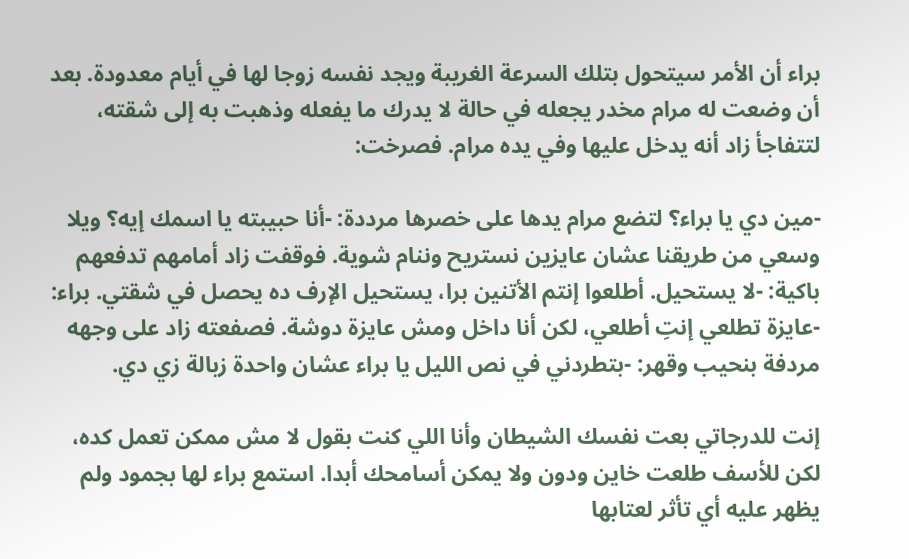براء أن الأمر سيتحول بتلك السرعة الغريبة ويجد نفسه زوجا لها في أيام معدودة. بعد أن وضعت له مرام مخدر يجعله في حالة لا يدرك ما يفعله وذهبت به إلى شقته، لتتفاجأ زاد أنه يدخل عليها وفي يده مرام. فصرخت:

-مين دي يا براء؟ لتضع مرام يدها على خصرها مرددة: -أنا حبيبته يا اسمك إيه؟ ويلا وسعي من طريقنا عشان عايزين نستريح وننام شوية. فوقفت زاد أمامهم تدفعهم باكية: -لا يستحيل. أطلعوا إنتم الأتنين برا، يستحيل الإرف ده يحصل في شقتي. براء: -عايزة تطلعي إنتِ أطلعي، لكن أنا داخل ومش عايزة دوشة. فصفعته زاد على وجهه مردفة بنحيب وقهر: -بتطردني في نص الليل يا براء عشان واحدة زبالة زي دي.

إنت للدرجاتي بعت نفسك الشيطان وأنا اللي كنت بقول لا مش ممكن تعمل كده، لكن للأسف طلعت خاين ودون ولا يمكن أسامحك أبدا. استمع براء لها بجمود ولم يظهر عليه أي تأثر لعتابها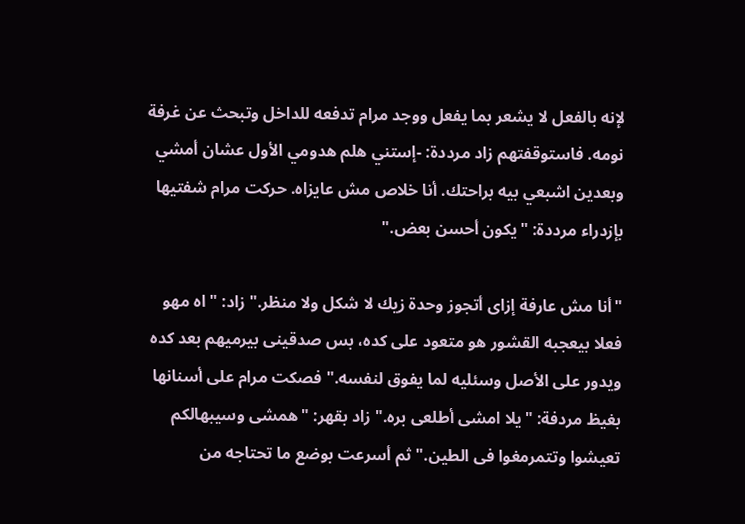لإنه بالفعل لا يشعر بما يفعل ووجد مرام تدفعه للداخل وتبحث عن غرفة نومه. فاستوقفتهم زاد مرددة: -إستني هلم هدومي الأول عشان أمشي وبعدين اشبعي بيه براحتك. أنا خلاص مش عايزاه. حركت مرام شفتيها بإزدراء مرددة: "يكون أحسن بعض."

"أنا مش عارفة إزاى أتجوز وحدة زيك لا شكل ولا منظر." زاد: "اه مهو فعلا بيعجبه القشور هو متعود على كده، بس صدقينى بيرميهم بعد كده ويدور على الأصل وسئليه لما يفوق لنفسه." فصكت مرام على أسنانها بغيظ مردفة: "يلا امشى أطلعى بره." زاد بقهر: "همشى وسيبهالكم تعيشوا وتتمرمغوا فى الطين." ثم أسرعت بوضع ما تحتاجه من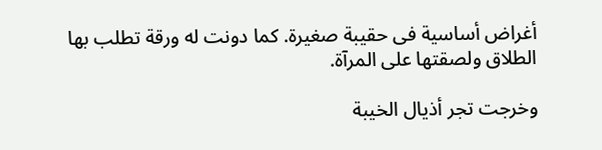أغراض أساسية فى حقيبة صغيرة. كما دونت له ورقة تطلب بها الطلاق ولصقتها على المرآة.

وخرجت تجر أذيال الخيبة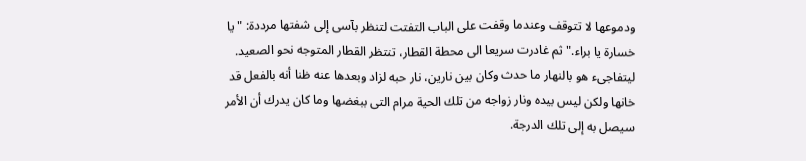ودموعها لا تتوقف وعندما وقفت على الباب التفتت لتنظر بآسى إلى شفتها مرددة: "يا خسارة يا براء." ثم غادرت سريعا الى محطة القطار، تنتظر القطار المتوجه نحو الصعيد. ليتفاجىء هو بالنهار ما حدث وكان بين نارين، نار حبه لزاد وبعدها عنه ظنا أنه بالفعل قد خانها ولكن ليس بيده ونار زواجه من تلك الحية مرام التى ببغضها وما كان يدرك أن الأمر سيصل به إلى تلك الدرجة.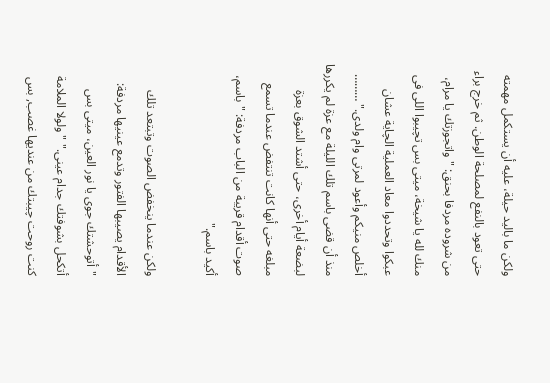ولكن ما باليد حيلة، عليه أن يستكمل مهمته حتى تعود بالنفع لمصلحة الوطن. ثم خرج براء من شروده مردفا بحنق: "واتجوزتك يا مرام، منك لله يا شيخة، ميتى بس تچيبوا اللى فى عبكوا وتحددوا معاد العملية الچاية عشان أخلص منيكم وأعود لمرتى وام ولدى." ……… منذ أن قضى باسم تلك الليلة مع عزة لم يكررها لبضعة أيام أخرى، حتى أشتد الشوق بعزة مبلغه حتى أنها كانت تنتفض عندما تسمع صوت أقدام قريبة من الباب مردفة: "باسم، أكيد باسم."

ولكن عندما ينخفض الصوت وتبتعد تلك الأقدام يصيبها الفتور وتدمع عينيها مردفة: "أتوحشتك جوى يا نور العين، ميتى بس أتكحل بشوفتك جدام عينى." "ولولا الملامة كنت روحت چيبتك من عنديها غصب, بس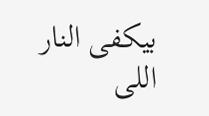بيكفى النار اللى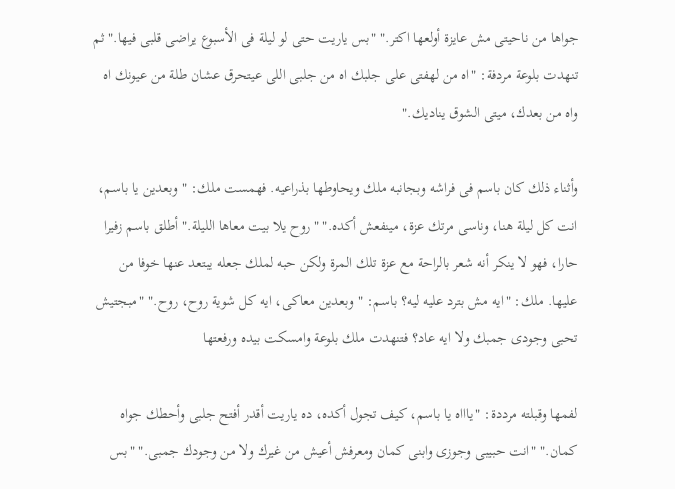جواها من ناحيتى مش عايزة أولعها اكتر." "بس ياريت حتى لو ليلة فى الأسبوع يراضى قلبى فيها." ثم تنهدت بلوعة مردفة: "اه من لهفتى على جلبك اه من جلبى اللى عيتحرق عشان طلة من عيونك اه واه من بعدك، ميتى الشوق يناديك."

وأثناء ذلك كان باسم فى فراشه وبجانبه ملك ويحاوطها بذراعيه. فهمست ملك: "وبعدين يا باسم، انت كل ليلة هنا، وناسى مرتك عزة، مينفعش أكده." "روح يلا بيت معاها الليلة." أطلق باسم زفيرا حارا، فهو لا ينكر أنه شعر بالراحة مع عزة تلك المرة ولكن حبه لملك جعله يبتعد عنها خوفا من عليها. ملك: "ايه مش بترد عليه ليه؟ باسم: "وبعدين معاكى، ايه كل شوية روح، روح." "مبجتيش تحبى وجودى جمبك ولا ايه عاد؟ فتنهدت ملك بلوعة وامسكت بيده ورفعتها

لفمها وقبلته مرددة: "ياااه يا باسم، كيف تجول أكده، ده ياريت أقدر أفتح جلبى وأحطك جواه كمان." "انت حبيبى وجوزى وابنى كمان ومعرفش أعيش من غيرك ولا من وجودك جمبى." "بس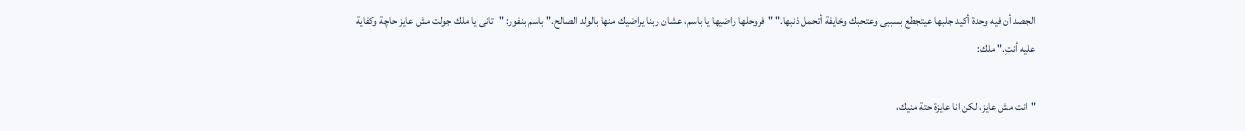الجصد أن فيه وحدة أكيد جلبها عيتجطع بسببى وعتحبك وخايفة أتحمل ذنبها." "فروحلها راضيها يا باسم، عشان ربنا يراضيك منها بالولد الصالح." باسم بنفور: "تانى يا ملك جولت مش عايز حاچة وكفاية عليه أنتِ." ملك:

"انت مش عايز، لكن انا عايزة حتة منيك،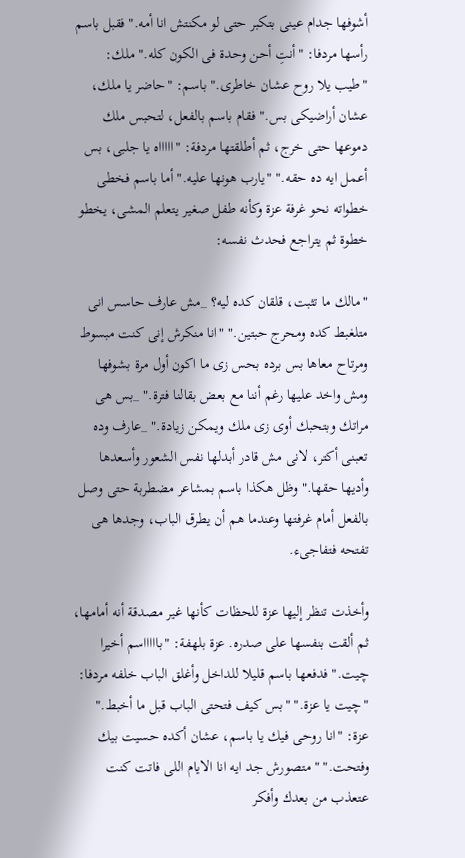أشوفها جدام عينى بتكبر حتى لو مكنتش انا أمه." فقبل باسم رأسها مردفا: "أنتِ أحن وحدة فى الكون كله." ملك: "طيب يلا روح عشان خاطرى." باسم: "حاضر يا ملك، عشان أراضيكى بس." فقام باسم بالفعل، لتحبس ملك دموعها حتى خرج، ثم أطلقتها مردفة: "اااااه يا جلبى، بس أعمل ايه ده حقه." "يارب هونها عليه." أما باسم فخطى خطواته نحو غرفة عزة وكأنه طفل صغير يتعلم المشى، يخطو خطوة ثم يتراجع فحدث نفسه:

"مالك ما تثبت، قلقان كده ليه؟ _مش عارف حاسس انى متلغبط كده ومحرج حبتين." "انا منكرش إنى كنت مبسوط ومرتاح معاها بس برده بحس زى ما اكون أول مرة بشوفها ومش واخد عليها رغم أننا مع بعض بقالنا فترة." _بس هى مراتك وبتحبك أوى زى ملك ويمكن زيادة." _عارف وده تعبنى أكتر، لانى مش قادر أبدلها نفس الشعور وأسعدها وأديها حقها." وظل هكذا باسم بمشاعر مضطربة حتى وصل بالفعل أمام غرفتها وعندما هم أن يطرق الباب، وجدها هى تفتحه فتفاجىء.

وأخذت تنظر إليها عزة للحظات كأنها غير مصدقة أنه أمامها، ثم ألقت بنفسها على صدره. عزة بلهفة: "باااااسم أخيرا چيت." فدفعها باسم قليلا للداخل وأغلق الباب خلفه مردفا: "چيت يا عزة." "بس كيف فتحتى الباب قبل ما أخبط." عزة: "انا روحى فيك يا باسم، عشان أكده حسيت بيك وفتحت." "متصورش جد ايه انا الايام اللى فاتت كنت عتعذب من بعدك وأفكر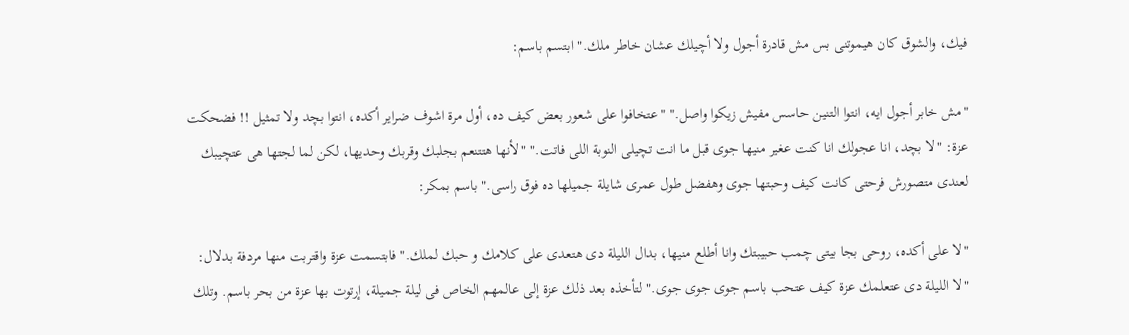فيك، والشوق كان هيموتنى بس مش قادرة أجول ولا أچيلك عشان خاطر ملك." ابتسم باسم:

"مش خابر أجول ايه، انتوا التنين حاسس مفيش زيكوا واصل." "عتخافوا على شعور بعض كيف ده، أول مرة اشوف ضراير أكده، انتوا بچد ولا تمثيل !! فضحكت عزة: "لا بچد، انا عجولك انا كنت عغير منيها جوى قبل ما انت تچيلى النوبة اللى فاتت." "لأنها هتتنعم بجلبك وقربك وحديها، لكن لما لجتها هى عتچيبك لعندى متصورش فرحتى كانت كيف وحبتها جوى وهفضل طول عمرى شايلة جميلها ده فوق راسى." باسم بمكر:

"لا على أكده، روحى بجا بيتى چمب حبيبتك وانا أطلع منيها، بدال الليلة دى هتعدى على كلامك و حبك لملك." فابتسمت عزة واقتربت منها مردفة بدلال: "لا الليلة دى عتعلمك عزة كيف عتحب باسم جوى جوى جوى." لتأخذه بعد ذلك عزة إلى عالمهم الخاص فى ليلة جميلة، إرتوت بها عزة من بحر باسم. وتلك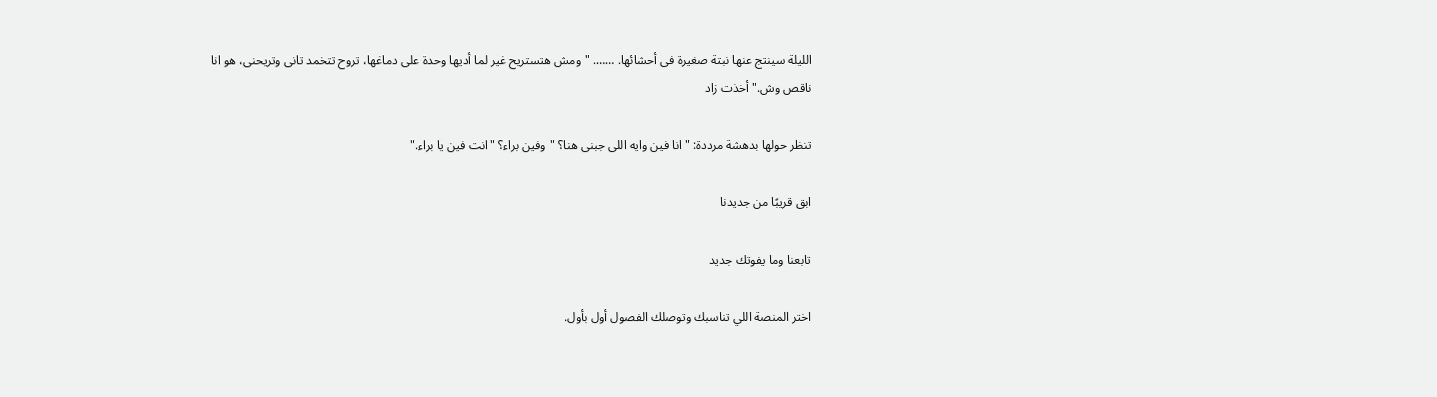الليلة سينتج عنها نبتة صغيرة فى أحشائها. ……. "ومش هتستريح غير لما أديها وحدة على دماغها، تروح تتخمد تانى وتريحنى، هو انا ناقص وش." أخذت زاد

تنظر حولها بدهشة مرددة: "انا فين وايه اللى جبنى هنا؟ "وفين براء؟ "انت فين يا براء."

ابق قريبًا من جديدنا

تابعنا وما يفوتك جديد

اختر المنصة اللي تناسبك وتوصلك الفصول أول بأول.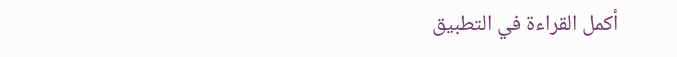أكمل القراءة في التطبيق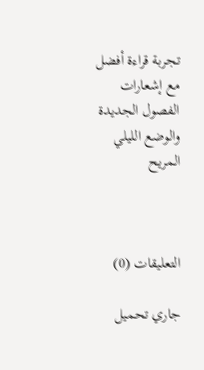تجربة قراءة أفضل مع إشعارات الفصول الجديدة والوضع الليلي المريح



التعليقات (0)

جاري تحميل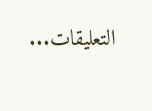التعليقات...